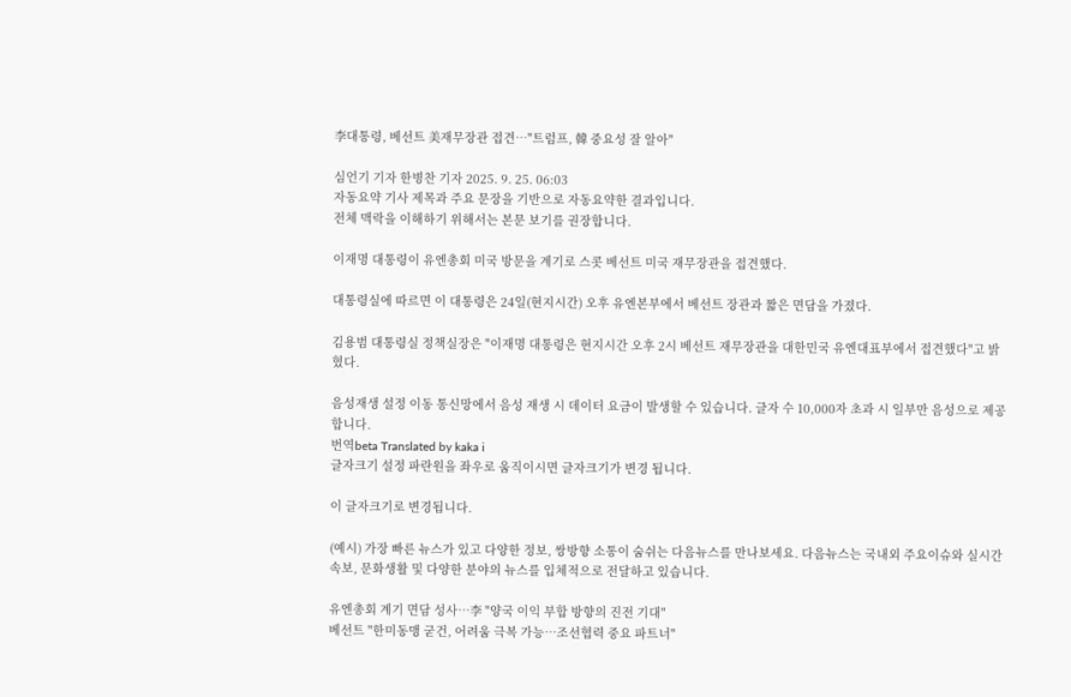李대통령, 베선트 美재무장관 접견…"트럼프, 韓 중요성 잘 알아"

심언기 기자 한병찬 기자 2025. 9. 25. 06:03
자동요약 기사 제목과 주요 문장을 기반으로 자동요약한 결과입니다.
전체 맥락을 이해하기 위해서는 본문 보기를 권장합니다.

이재명 대통령이 유엔총회 미국 방문을 계기로 스콧 베선트 미국 재무장관을 접견했다.

대통령실에 따르면 이 대통령은 24일(현지시간) 오후 유엔본부에서 베선트 장관과 짧은 면담을 가졌다.

김용범 대통령실 정책실장은 "이재명 대통령은 현지시간 오후 2시 베선트 재무장관을 대한민국 유엔대표부에서 접견했다"고 밝혔다.

음성재생 설정 이동 통신망에서 음성 재생 시 데이터 요금이 발생할 수 있습니다. 글자 수 10,000자 초과 시 일부만 음성으로 제공합니다.
번역beta Translated by kaka i
글자크기 설정 파란원을 좌우로 움직이시면 글자크기가 변경 됩니다.

이 글자크기로 변경됩니다.

(예시) 가장 빠른 뉴스가 있고 다양한 정보, 쌍방향 소통이 숨쉬는 다음뉴스를 만나보세요. 다음뉴스는 국내외 주요이슈와 실시간 속보, 문화생활 및 다양한 분야의 뉴스를 입체적으로 전달하고 있습니다.

유엔총회 계기 면담 성사…李 "양국 이익 부합 방향의 진전 기대"
베선트 "한미동맹 굳건, 어려움 극복 가능…조선협력 중요 파트너"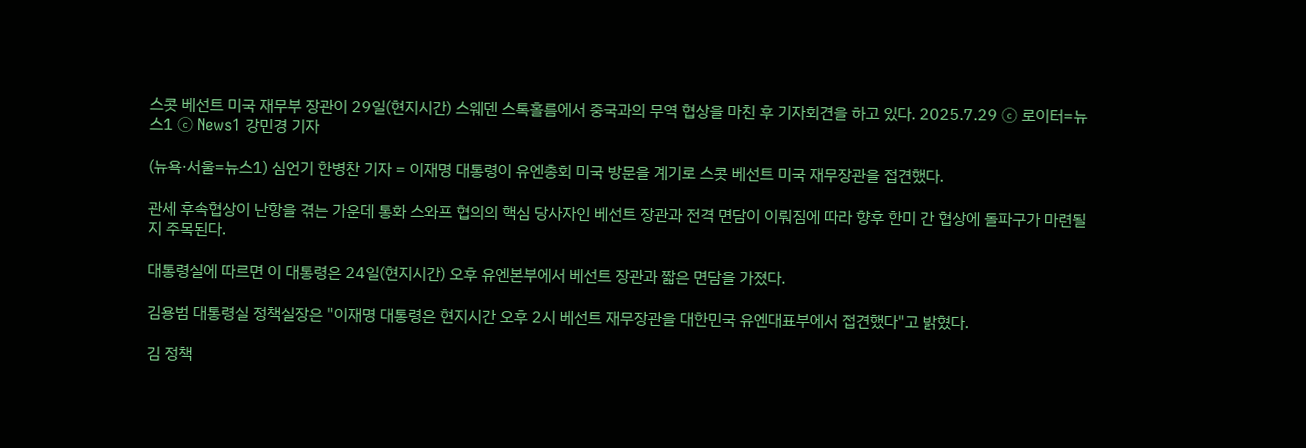스콧 베선트 미국 재무부 장관이 29일(현지시간) 스웨덴 스톡홀름에서 중국과의 무역 협상을 마친 후 기자회견을 하고 있다. 2025.7.29 ⓒ 로이터=뉴스1 ⓒ News1 강민경 기자

(뉴욕·서울=뉴스1) 심언기 한병찬 기자 = 이재명 대통령이 유엔총회 미국 방문을 계기로 스콧 베선트 미국 재무장관을 접견했다.

관세 후속협상이 난항을 겪는 가운데 통화 스와프 협의의 핵심 당사자인 베선트 장관과 전격 면담이 이뤄짐에 따라 향후 한미 간 협상에 돌파구가 마련될지 주목된다.

대통령실에 따르면 이 대통령은 24일(현지시간) 오후 유엔본부에서 베선트 장관과 짧은 면담을 가졌다.

김용범 대통령실 정책실장은 "이재명 대통령은 현지시간 오후 2시 베선트 재무장관을 대한민국 유엔대표부에서 접견했다"고 밝혔다.

김 정책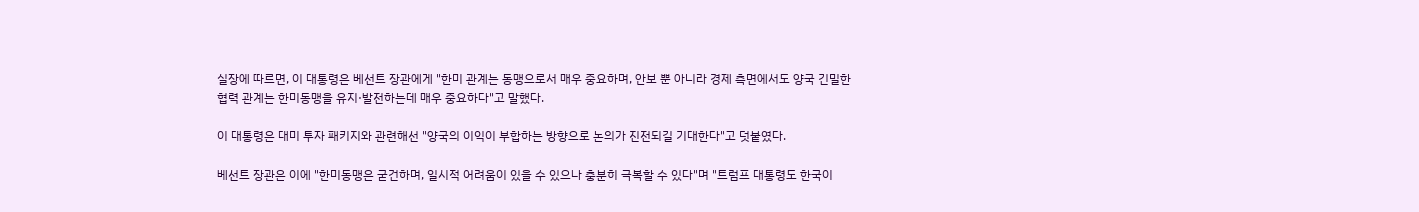실장에 따르면, 이 대통령은 베선트 장관에게 "한미 관계는 동맹으로서 매우 중요하며, 안보 뿐 아니라 경제 측면에서도 양국 긴밀한 협력 관계는 한미동맹을 유지·발전하는데 매우 중요하다"고 말했다.

이 대통령은 대미 투자 패키지와 관련해선 "양국의 이익이 부합하는 방향으로 논의가 진전되길 기대한다"고 덧붙였다.

베선트 장관은 이에 "한미동맹은 굳건하며, 일시적 어려움이 있을 수 있으나 충분히 극복할 수 있다"며 "트럼프 대통령도 한국이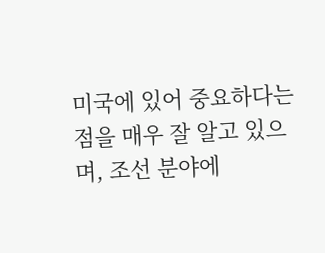미국에 있어 중요하다는 점을 매우 잘 알고 있으며, 조선 분야에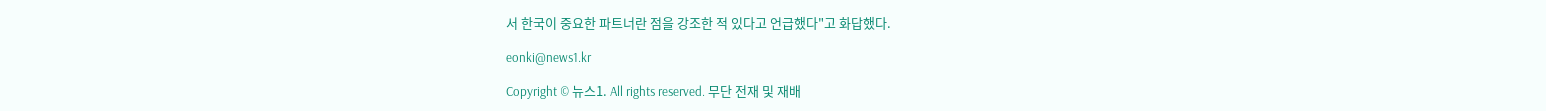서 한국이 중요한 파트너란 점을 강조한 적 있다고 언급했다"고 화답했다.

eonki@news1.kr

Copyright © 뉴스1. All rights reserved. 무단 전재 및 재배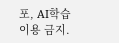포, AI학습 이용 금지.